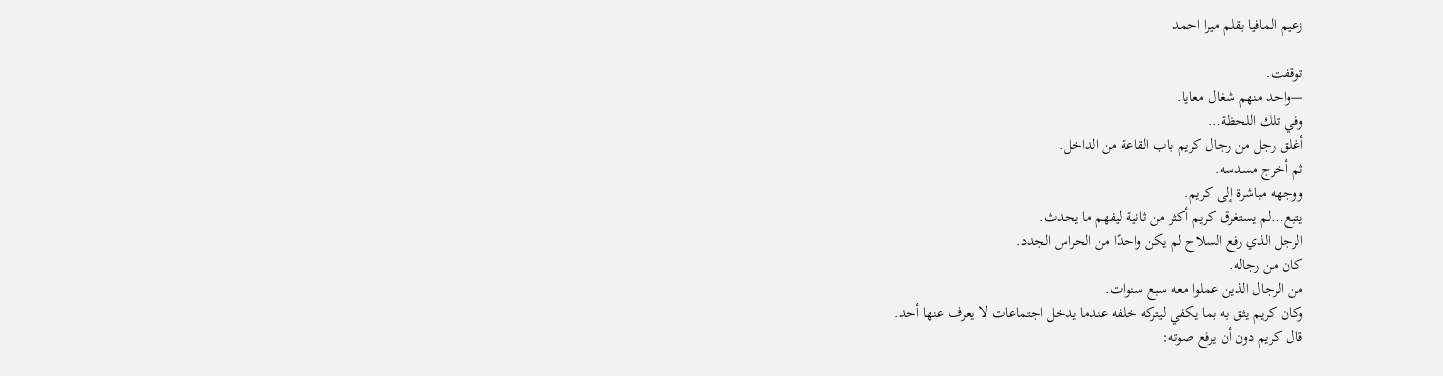زعيم المافيا بقلم ميرا احمد

توقفت.
—واحد منهم شغال معايا.
وفي تلك اللحظة…
أغلق رجل من رجال كريم باب القاعة من الداخل.
ثم أخرج مسدسه.
ووجهه مباشرة إلى كريم.
يتبع…لم يستغرق كريم أكثر من ثانية ليفهم ما يحدث.
الرجل الذي رفع السلاح لم يكن واحدًا من الحراس الجدد.
كان من رجاله.
من الرجال الذين عملوا معه سبع سنوات.
وكان كريم يثق به بما يكفي ليتركه خلفه عندما يدخل اجتماعات لا يعرف عنها أحد.
قال كريم دون أن يرفع صوته: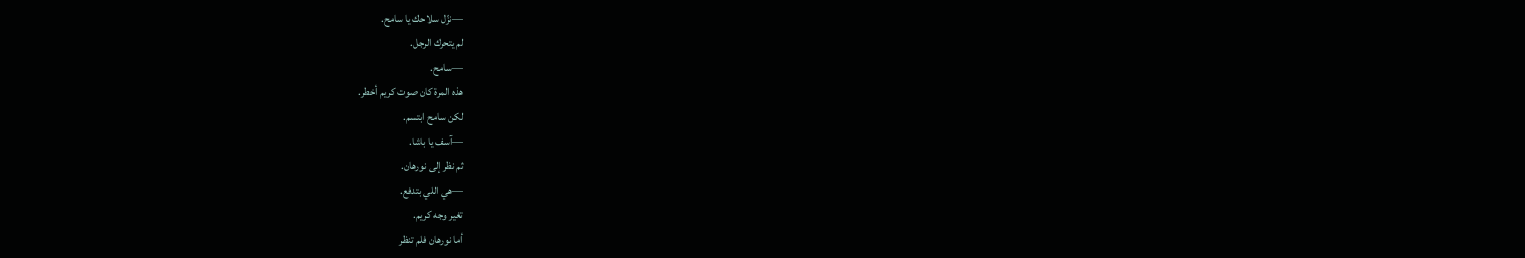—نزّل سلاحك يا سامح.
لم يتحرك الرجل.
—سامح.
هذه المرة كان صوت كريم أخطر.
لكن سامح ابتسم.
—آسف يا باشا.
ثم نظر إلى نورهان.
—هي اللي بتدفع.
تغير وجه كريم.
أما نورهان فلم تنظر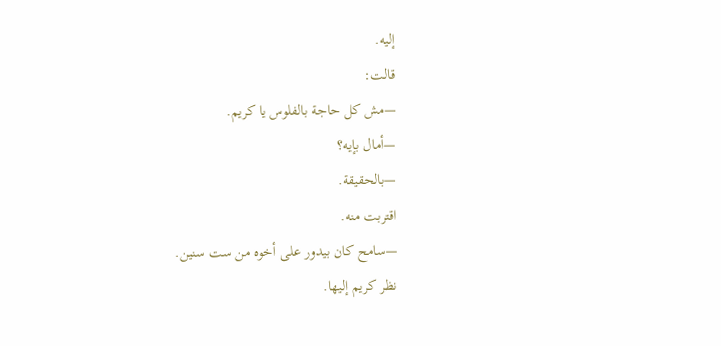إليه.
قالت:
—مش كل حاجة بالفلوس يا كريم.
—أمال بإيه؟
—بالحقيقة.
اقتربت منه.
—سامح كان بيدور على أخوه من ست سنين.
نظر كريم إليها.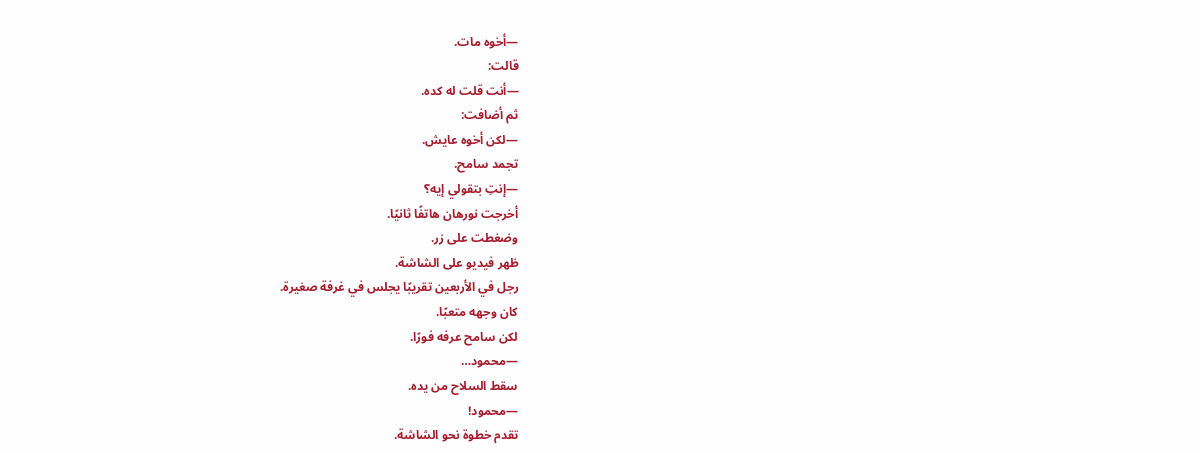—أخوه مات.
قالت:
—أنت قلت له كده.
ثم أضافت:
—لكن أخوه عايش.
تجمد سامح.
—إنتِ بتقولي إيه؟
أخرجت نورهان هاتفًا ثانيًا.
وضغطت على زر.
ظهر فيديو على الشاشة.
رجل في الأربعين تقريبًا يجلس في غرفة صغيرة.
كان وجهه متعبًا.
لكن سامح عرفه فورًا.
—محمود…
سقط السلاح من يده.
—محمود!
تقدم خطوة نحو الشاشة.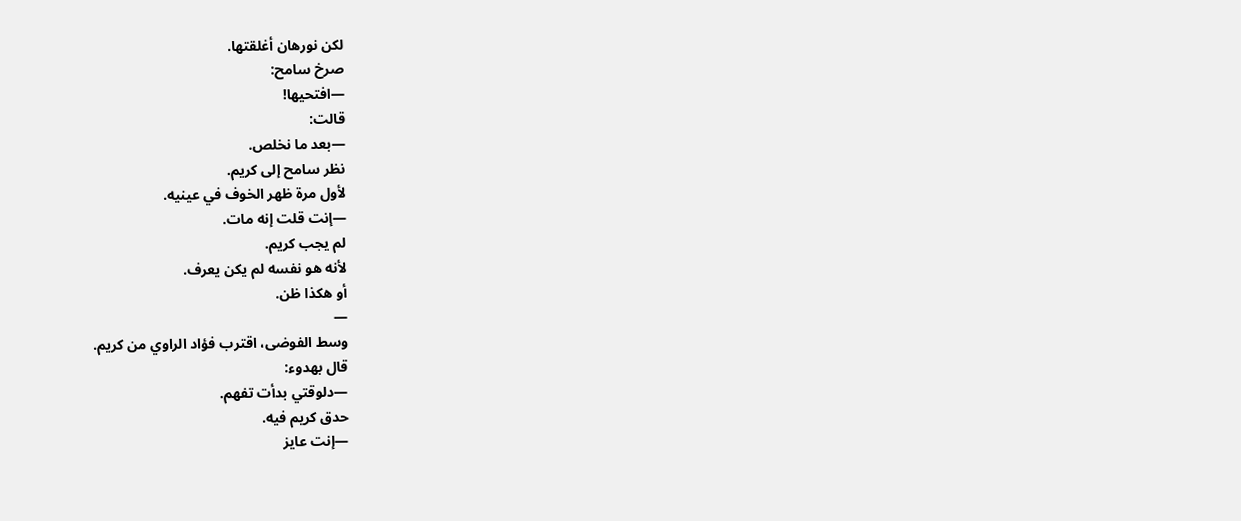لكن نورهان أغلقتها.
صرخ سامح:
—افتحيها!
قالت:
—بعد ما نخلص.
نظر سامح إلى كريم.
لأول مرة ظهر الخوف في عينيه.
—إنت قلت إنه مات.
لم يجب كريم.
لأنه هو نفسه لم يكن يعرف.
أو هكذا ظن.
—
وسط الفوضى، اقترب فؤاد الراوي من كريم.
قال بهدوء:
—دلوقتي بدأت تفهم.
حدق كريم فيه.
—إنت عايز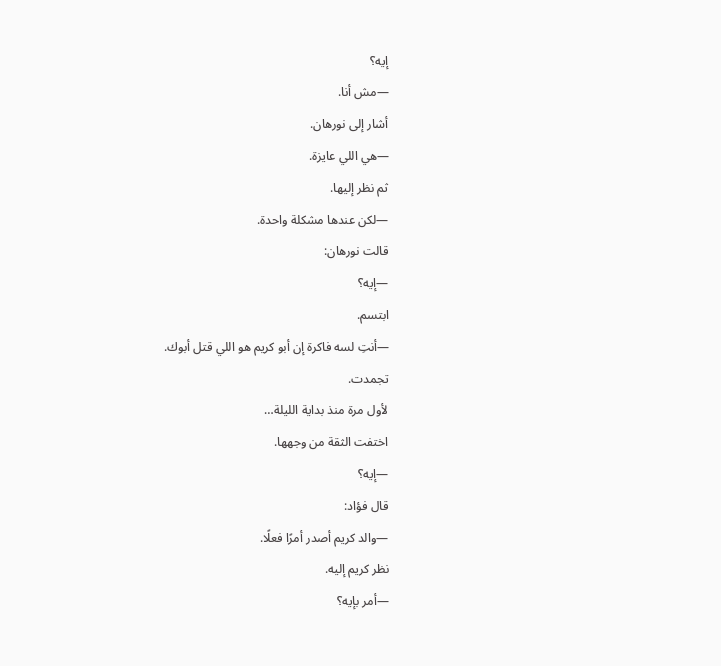إيه؟
—مش أنا.
أشار إلى نورهان.
—هي اللي عايزة.
ثم نظر إليها.
—لكن عندها مشكلة واحدة.
قالت نورهان:
—إيه؟
ابتسم.
—أنتِ لسه فاكرة إن أبو كريم هو اللي قتل أبوك.
تجمدت.
لأول مرة منذ بداية الليلة…
اختفت الثقة من وجهها.
—إيه؟
قال فؤاد:
—والد كريم أصدر أمرًا فعلًا.
نظر كريم إليه.
—أمر بإيه؟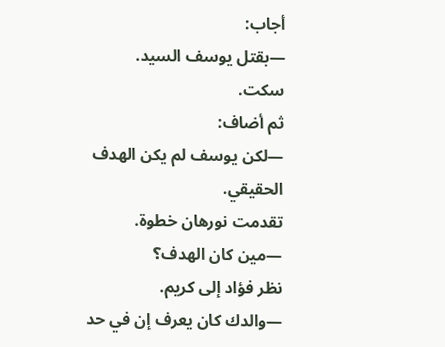أجاب:
—بقتل يوسف السيد.
سكت.
ثم أضاف:
—لكن يوسف لم يكن الهدف الحقيقي.
تقدمت نورهان خطوة.
—مين كان الهدف؟
نظر فؤاد إلى كريم.
—والدك كان يعرف إن في حد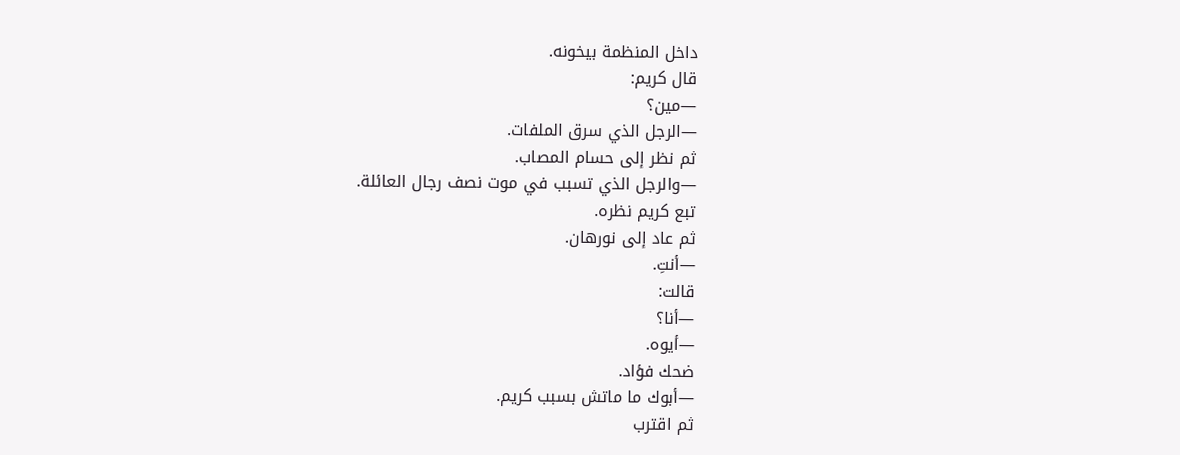داخل المنظمة بيخونه.
قال كريم:
—مين؟
—الرجل الذي سرق الملفات.
ثم نظر إلى حسام المصاب.
—والرجل الذي تسبب في موت نصف رجال العائلة.
تبع كريم نظره.
ثم عاد إلى نورهان.
—أنتِ.
قالت:
—أنا؟
—أيوه.
ضحك فؤاد.
—أبوك ما ماتش بسبب كريم.
ثم اقترب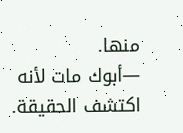منها.
—أبوك مات لأنه اكتشف الحقيقة.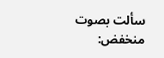سألت بصوت منخفض: